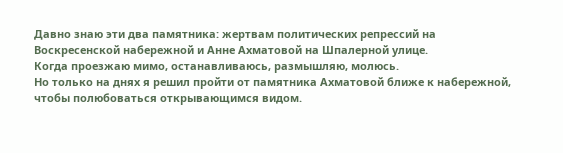Давно знаю эти два памятника: жертвам политических репрессий на Воскресенской набережной и Анне Ахматовой на Шпалерной улице.
Когда проезжаю мимо, останавливаюсь, размышляю, молюсь.
Но только на днях я решил пройти от памятника Ахматовой ближе к набережной, чтобы полюбоваться открывающимся видом.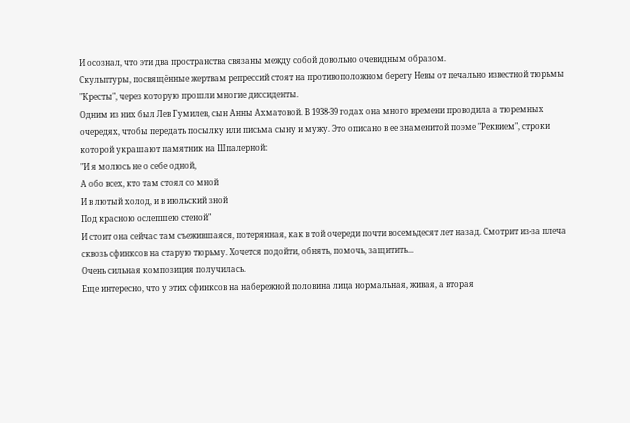И осознал, что эти два пространства связаны между собой довольно очевидным образом.
Скульптуры, посвящённые жертвам репрессий стоят на противоположном берегу Невы от печально известной тюрьмы "Кресты", через которую прошли многие диссиденты.
Одним из них был Лев Гумилев, сын Анны Ахматовой. В 1938-39 годах она много времени проводила а тюремных очередях, чтобы передать посылку или письма сыну и мужу. Это описано в ее знаменитой поэме "Реквием", строки которой украшают памятник на Шпалерной:
"И я молюсь не о себе одной,
А обо всех, кто там стоял со мной
И в лютый холод, и в июльский зной
Под красною ослепшею стеной"
И стоит она сейчас там съежившаяся, потерянная, как в той очереди почти восемьдесят лет назад. Смотрит из-за плеча сквозь сфинксов на старую тюрьму. Хочется подойти, обнять, помочь, защитить...
Очень сильная композиция получилась.
Еще интересно, что у этих сфинксов на набережной половина лица нормальная, живая, а вторая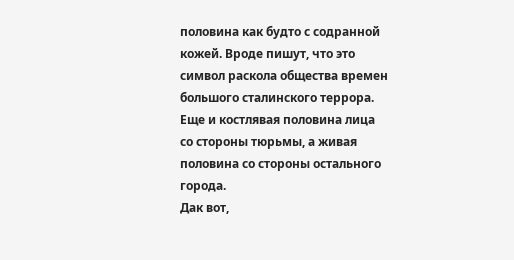половина как будто с содранной кожей. Вроде пишут, что это символ раскола общества времен большого сталинского террора. Еще и костлявая половина лица со стороны тюрьмы, а живая половина со стороны остального города.
Дак вот,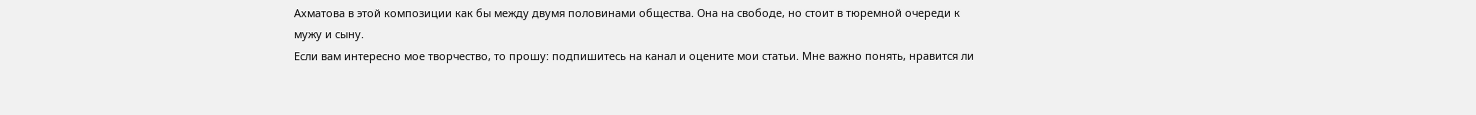Ахматова в этой композиции как бы между двумя половинами общества. Она на свободе, но стоит в тюремной очереди к мужу и сыну.
Если вам интересно мое творчество, то прошу: подпишитесь на канал и оцените мои статьи. Мне важно понять, нравится ли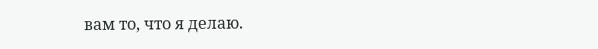вам то, что я делаю.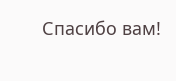Спасибо вам!